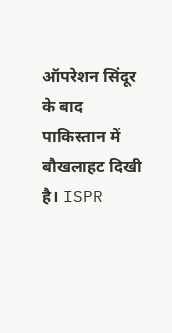ऑपरेशन सिंदूर के बाद पाकिस्तान में बौखलाहट दिखी है। ISPR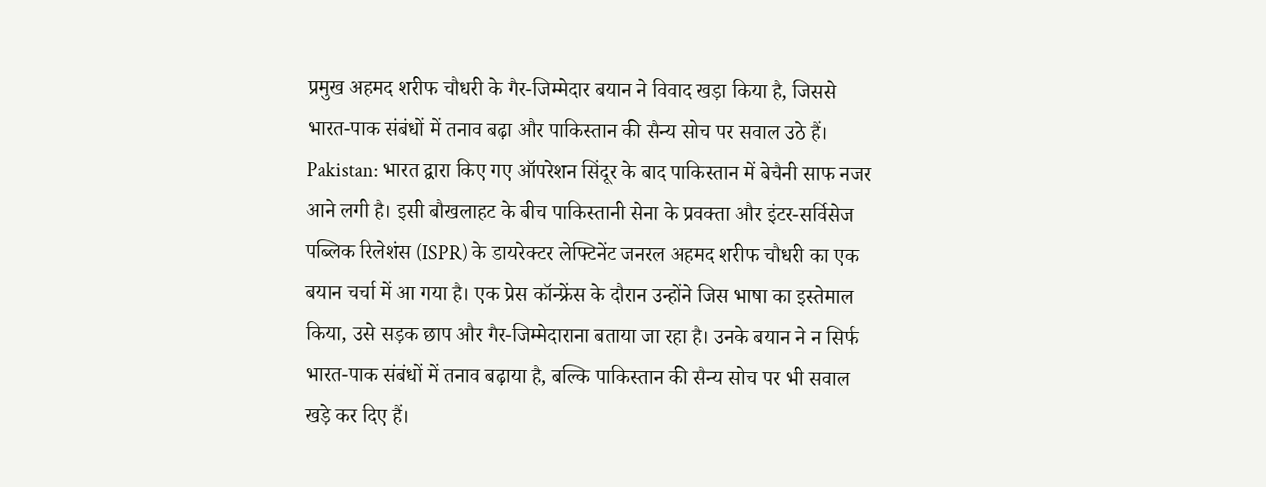प्रमुख अहमद शरीफ चौधरी के गैर-जिम्मेदार बयान ने विवाद खड़ा किया है, जिससे भारत-पाक संबंधों में तनाव बढ़ा और पाकिस्तान की सैन्य सोच पर सवाल उठे हैं।
Pakistan: भारत द्वारा किए गए ऑपरेशन सिंदूर के बाद पाकिस्तान में बेचैनी साफ नजर आने लगी है। इसी बौखलाहट के बीच पाकिस्तानी सेना के प्रवक्ता और इंटर-सर्विसेज पब्लिक रिलेशंस (ISPR) के डायरेक्टर लेफ्टिनेंट जनरल अहमद शरीफ चौधरी का एक बयान चर्चा में आ गया है। एक प्रेस कॉन्फ्रेंस के दौरान उन्होंने जिस भाषा का इस्तेमाल किया, उसे सड़क छाप और गैर-जिम्मेदाराना बताया जा रहा है। उनके बयान ने न सिर्फ भारत-पाक संबंधों में तनाव बढ़ाया है, बल्कि पाकिस्तान की सैन्य सोच पर भी सवाल खड़े कर दिए हैं।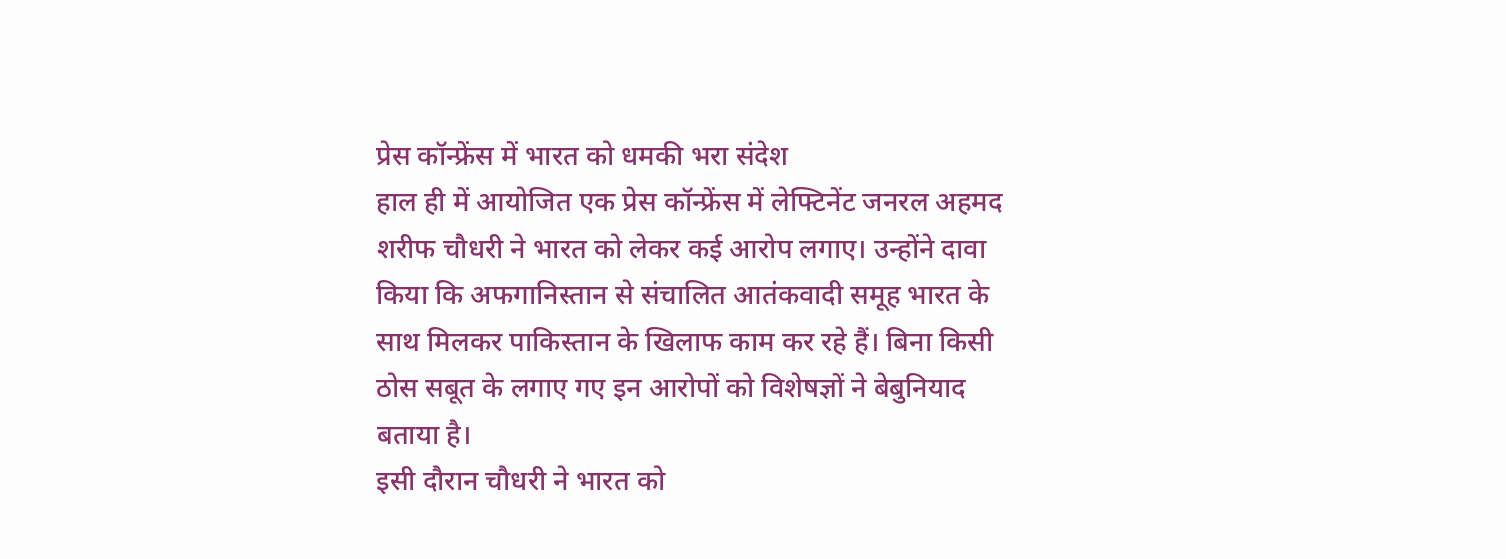प्रेस कॉन्फ्रेंस में भारत को धमकी भरा संदेश
हाल ही में आयोजित एक प्रेस कॉन्फ्रेंस में लेफ्टिनेंट जनरल अहमद शरीफ चौधरी ने भारत को लेकर कई आरोप लगाए। उन्होंने दावा किया कि अफगानिस्तान से संचालित आतंकवादी समूह भारत के साथ मिलकर पाकिस्तान के खिलाफ काम कर रहे हैं। बिना किसी ठोस सबूत के लगाए गए इन आरोपों को विशेषज्ञों ने बेबुनियाद बताया है।
इसी दौरान चौधरी ने भारत को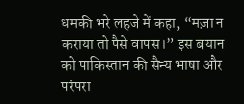धमकी भरे लहजे में कहा, “मज़ा न कराया तो पैसे वापस।” इस बयान को पाकिस्तान की सैन्य भाषा और परंपरा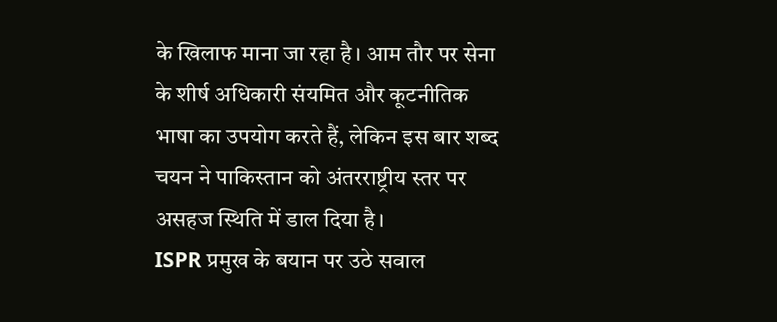के खिलाफ माना जा रहा है। आम तौर पर सेना के शीर्ष अधिकारी संयमित और कूटनीतिक भाषा का उपयोग करते हैं, लेकिन इस बार शब्द चयन ने पाकिस्तान को अंतरराष्ट्रीय स्तर पर असहज स्थिति में डाल दिया है।
ISPR प्रमुख के बयान पर उठे सवाल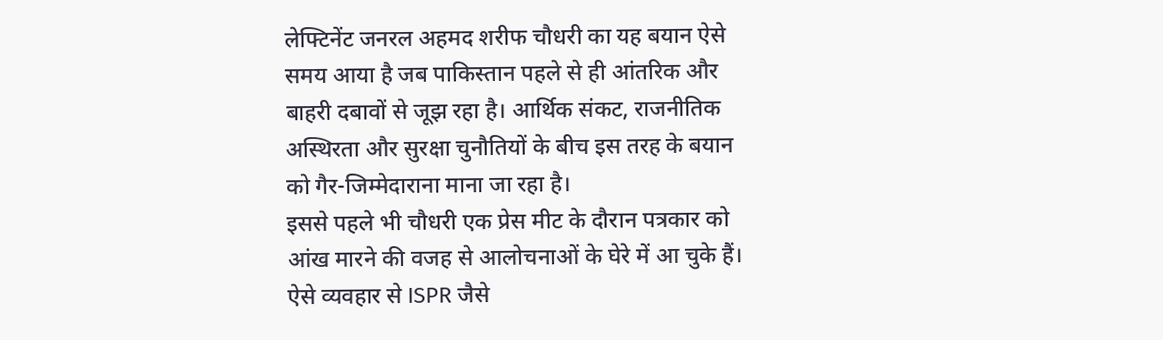लेफ्टिनेंट जनरल अहमद शरीफ चौधरी का यह बयान ऐसे समय आया है जब पाकिस्तान पहले से ही आंतरिक और बाहरी दबावों से जूझ रहा है। आर्थिक संकट, राजनीतिक अस्थिरता और सुरक्षा चुनौतियों के बीच इस तरह के बयान को गैर-जिम्मेदाराना माना जा रहा है।
इससे पहले भी चौधरी एक प्रेस मीट के दौरान पत्रकार को आंख मारने की वजह से आलोचनाओं के घेरे में आ चुके हैं। ऐसे व्यवहार से ISPR जैसे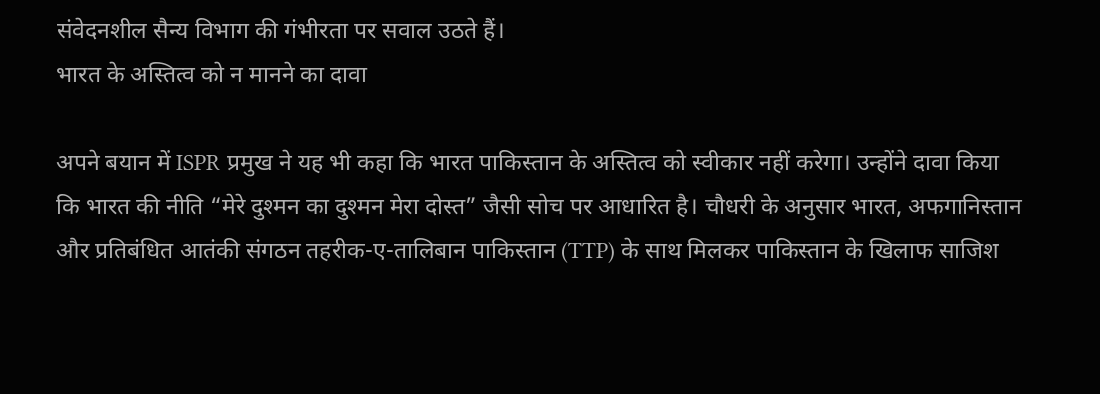संवेदनशील सैन्य विभाग की गंभीरता पर सवाल उठते हैं।
भारत के अस्तित्व को न मानने का दावा

अपने बयान में ISPR प्रमुख ने यह भी कहा कि भारत पाकिस्तान के अस्तित्व को स्वीकार नहीं करेगा। उन्होंने दावा किया कि भारत की नीति “मेरे दुश्मन का दुश्मन मेरा दोस्त” जैसी सोच पर आधारित है। चौधरी के अनुसार भारत, अफगानिस्तान और प्रतिबंधित आतंकी संगठन तहरीक-ए-तालिबान पाकिस्तान (TTP) के साथ मिलकर पाकिस्तान के खिलाफ साजिश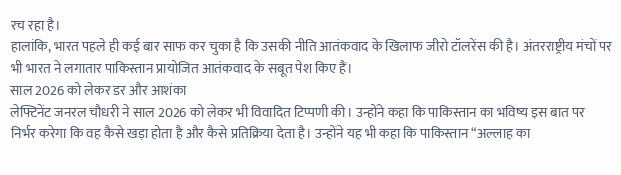रच रहा है।
हालांकि, भारत पहले ही कई बार साफ कर चुका है कि उसकी नीति आतंकवाद के खिलाफ जीरो टॉलरेंस की है। अंतरराष्ट्रीय मंचों पर भी भारत ने लगातार पाकिस्तान प्रायोजित आतंकवाद के सबूत पेश किए हैं।
साल 2026 को लेकर डर और आशंका
लेफ्टिनेंट जनरल चौधरी ने साल 2026 को लेकर भी विवादित टिप्पणी की। उन्होंने कहा कि पाकिस्तान का भविष्य इस बात पर निर्भर करेगा कि वह कैसे खड़ा होता है और कैसे प्रतिक्रिया देता है। उन्होंने यह भी कहा कि पाकिस्तान “अल्लाह का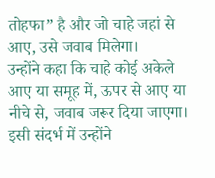तोहफा” है और जो चाहे जहां से आए, उसे जवाब मिलेगा।
उन्होंने कहा कि चाहे कोई अकेले आए या समूह में, ऊपर से आए या नीचे से, जवाब जरूर दिया जाएगा। इसी संदर्भ में उन्होंने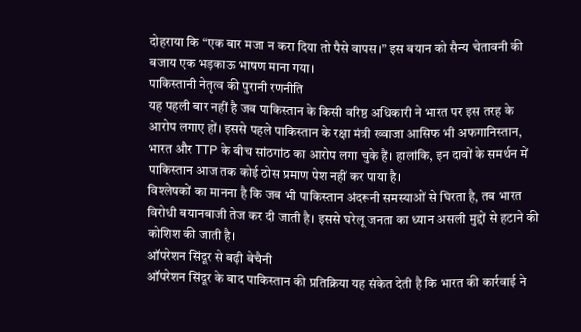दोहराया कि “एक बार मजा न करा दिया तो पैसे वापस।” इस बयान को सैन्य चेतावनी की बजाय एक भड़काऊ भाषण माना गया।
पाकिस्तानी नेतृत्व की पुरानी रणनीति
यह पहली बार नहीं है जब पाकिस्तान के किसी वरिष्ठ अधिकारी ने भारत पर इस तरह के आरोप लगाए हों। इससे पहले पाकिस्तान के रक्षा मंत्री ख्वाजा आसिफ भी अफगानिस्तान, भारत और TTP के बीच सांठगांठ का आरोप लगा चुके हैं। हालांकि, इन दावों के समर्थन में पाकिस्तान आज तक कोई ठोस प्रमाण पेश नहीं कर पाया है।
विश्लेषकों का मानना है कि जब भी पाकिस्तान अंदरूनी समस्याओं से घिरता है, तब भारत विरोधी बयानबाजी तेज कर दी जाती है। इससे घरेलू जनता का ध्यान असली मुद्दों से हटाने की कोशिश की जाती है।
ऑपरेशन सिंदूर से बढ़ी बेचैनी
ऑपरेशन सिंदूर के बाद पाकिस्तान की प्रतिक्रिया यह संकेत देती है कि भारत की कार्रवाई ने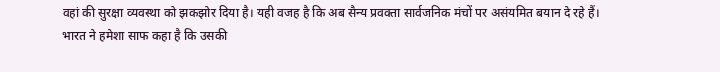वहां की सुरक्षा व्यवस्था को झकझोर दिया है। यही वजह है कि अब सैन्य प्रवक्ता सार्वजनिक मंचों पर असंयमित बयान दे रहे हैं।
भारत ने हमेशा साफ कहा है कि उसकी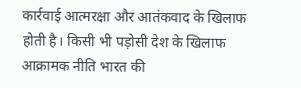कार्रवाई आत्मरक्षा और आतंकवाद के खिलाफ होती है। किसी भी पड़ोसी देश के खिलाफ आक्रामक नीति भारत की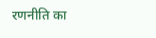रणनीति का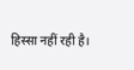हिस्सा नहीं रही है।